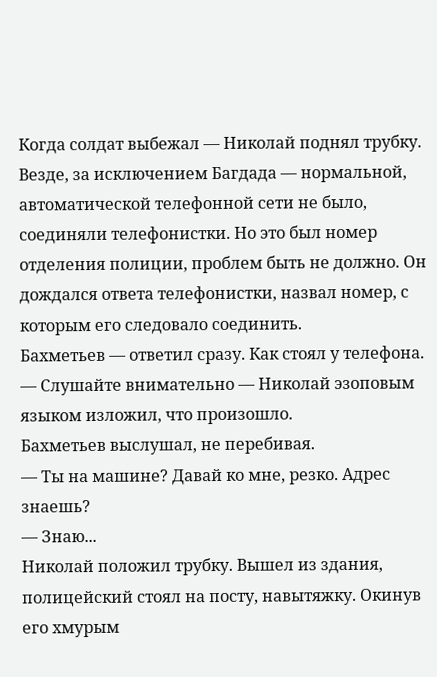Когда солдат выбежал — Николай поднял трубку. Везде, за исключением Багдада — нормальной, автоматической телефонной сети не было, соединяли телефонистки. Но это был номер отделения полиции, проблем быть не должно. Он дождался ответа телефонистки, назвал номер, с которым его следовало соединить.
Бахметьев — ответил сразу. Как стоял у телефона.
— Слушайте внимательно — Николай эзоповым языком изложил, что произошло.
Бахметьев выслушал, не перебивая.
— Ты на машине? Давай ко мне, резко. Адрес знаешь?
— Знаю...
Николай положил трубку. Вышел из здания, полицейский стоял на посту, навытяжку. Окинув его хмурым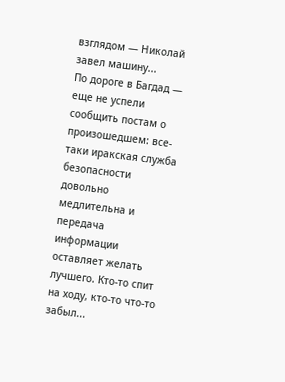взглядом — Николай завел машину...
По дороге в Багдад — еще не успели сообщить постам о произошедшем: все-таки иракская служба безопасности довольно медлительна и передача информации оставляет желать лучшего. Кто-то спит на ходу, кто-то что-то забыл...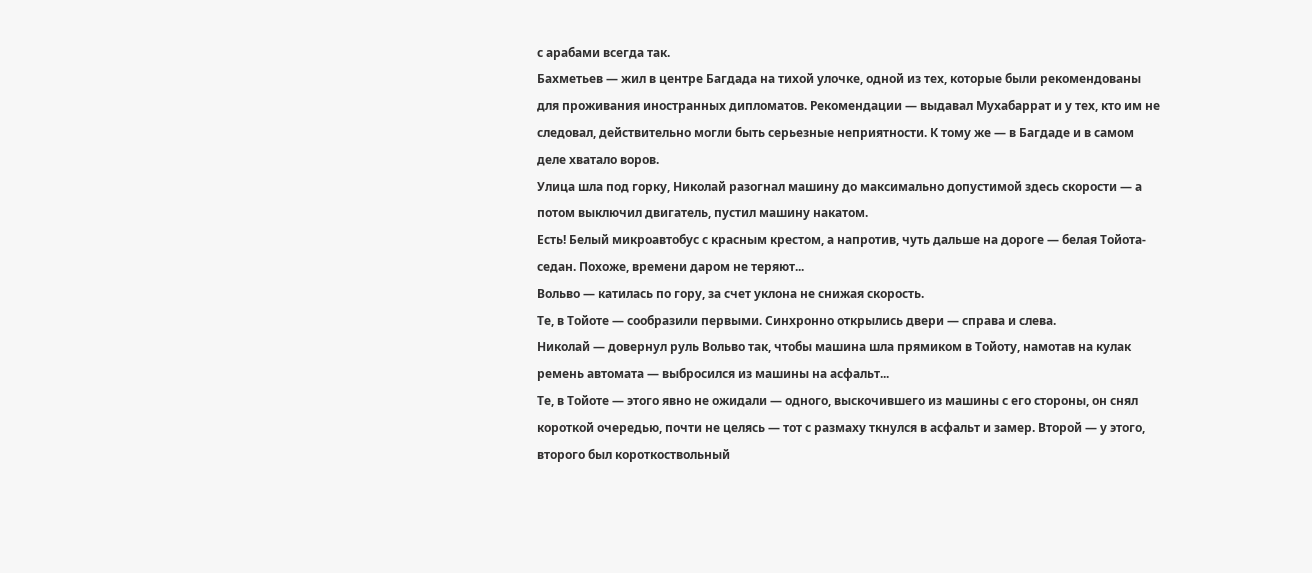с арабами всегда так.
Бахметьев — жил в центре Багдада на тихой улочке, одной из тех, которые были рекомендованы для проживания иностранных дипломатов. Рекомендации — выдавал Мухабаррат и у тех, кто им не следовал, действительно могли быть серьезные неприятности. К тому же — в Багдаде и в самом деле хватало воров.
Улица шла под горку, Николай разогнал машину до максимально допустимой здесь скорости — а потом выключил двигатель, пустил машину накатом.
Есть! Белый микроавтобус с красным крестом, а напротив, чуть дальше на дороге — белая Тойота-седан. Похоже, времени даром не теряют...
Вольво — катилась по гору, за счет уклона не снижая скорость.
Те, в Тойоте — сообразили первыми. Синхронно открылись двери — справа и слева.
Николай — довернул руль Вольво так, чтобы машина шла прямиком в Тойоту, намотав на кулак ремень автомата — выбросился из машины на асфальт...
Те, в Тойоте — этого явно не ожидали — одного, выскочившего из машины с его стороны, он снял короткой очередью, почти не целясь — тот с размаху ткнулся в асфальт и замер. Второй — у этого, второго был короткоствольный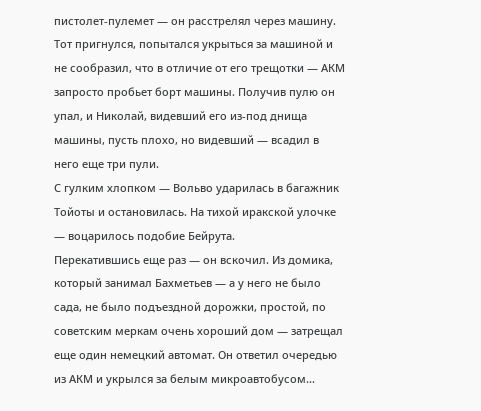пистолет-пулемет — он расстрелял через машину. Тот пригнулся, попытался укрыться за машиной и не сообразил, что в отличие от его трещотки — АКМ запросто пробьет борт машины. Получив пулю он упал, и Николай, видевший его из-под днища машины, пусть плохо, но видевший — всадил в него еще три пули.
С гулким хлопком — Вольво ударилась в багажник Тойоты и остановилась. На тихой иракской улочке — воцарилось подобие Бейрута.
Перекатившись еще раз — он вскочил. Из домика, который занимал Бахметьев — а у него не было сада, не было подъездной дорожки, простой, по советским меркам очень хороший дом — затрещал еще один немецкий автомат. Он ответил очередью из АКМ и укрылся за белым микроавтобусом...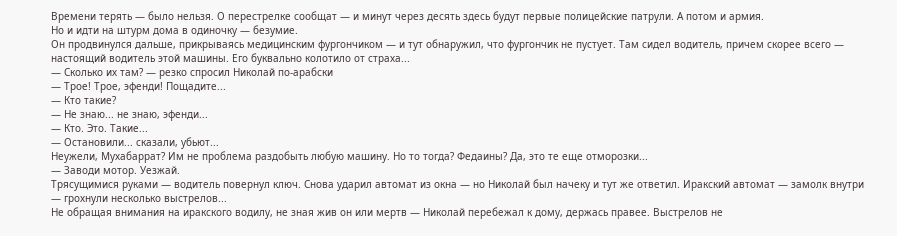Времени терять — было нельзя. О перестрелке сообщат — и минут через десять здесь будут первые полицейские патрули. А потом и армия.
Но и идти на штурм дома в одиночку — безумие.
Он продвинулся дальше, прикрываясь медицинским фургончиком — и тут обнаружил, что фургончик не пустует. Там сидел водитель, причем скорее всего — настоящий водитель этой машины. Его буквально колотило от страха...
— Сколько их там? — резко спросил Николай по-арабски
— Трое! Трое, эфенди! Пощадите...
— Кто такие?
— Не знаю... не знаю, эфенди...
— Кто. Это. Такие...
— Остановили... сказали, убьют...
Неужели, Мухабаррат? Им не проблема раздобыть любую машину. Но то тогда? Федаины? Да, это те еще отморозки...
— Заводи мотор. Уезжай.
Трясущимися руками — водитель повернул ключ. Снова ударил автомат из окна — но Николай был начеку и тут же ответил. Иракский автомат — замолк внутри — грохнули несколько выстрелов...
Не обращая внимания на иракского водилу, не зная жив он или мертв — Николай перебежал к дому, держась правее. Выстрелов не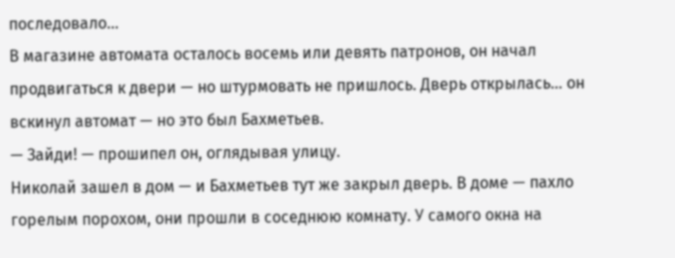последовало...
В магазине автомата осталось восемь или девять патронов, он начал продвигаться к двери — но штурмовать не пришлось. Дверь открылась... он вскинул автомат — но это был Бахметьев.
— Зайди! — прошипел он, оглядывая улицу.
Николай зашел в дом — и Бахметьев тут же закрыл дверь. В доме — пахло горелым порохом, они прошли в соседнюю комнату. У самого окна на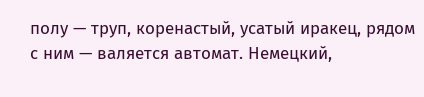полу — труп, коренастый, усатый иракец, рядом с ним — валяется автомат. Немецкий,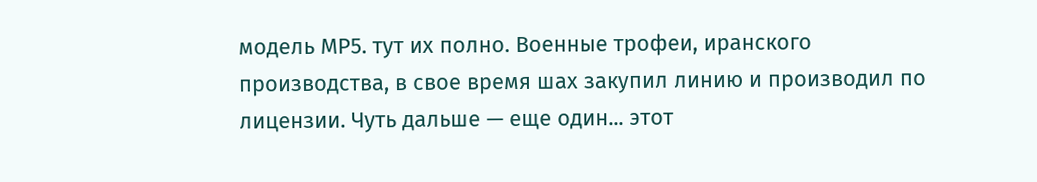модель МР5. тут их полно. Военные трофеи, иранского производства, в свое время шах закупил линию и производил по лицензии. Чуть дальше — еще один... этот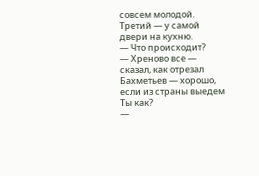совсем молодой. Третий — у самой двери на кухню.
— Что происходит?
— Хреново все — сказал, как отрезал Бахметьев — хорошо, если из страны выедем Ты как?
—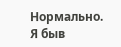Нормально. Я быв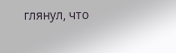глянул, что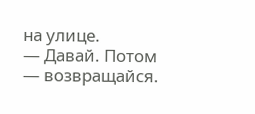на улице.
— Давай. Потом — возвращайся.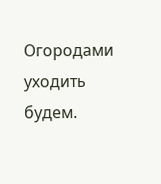Огородами уходить будем.